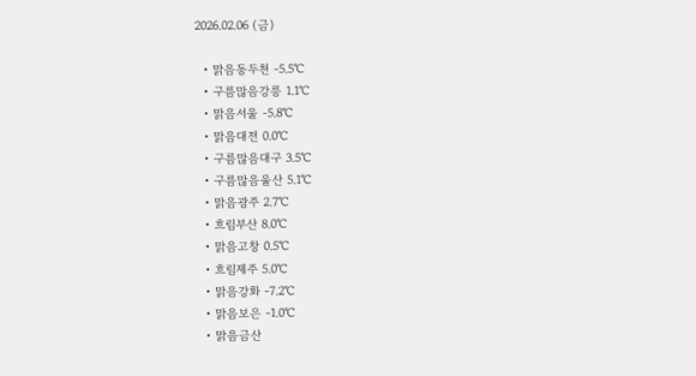2026.02.06 (금)

  • 맑음동두천 -5.5℃
  • 구름많음강릉 1.1℃
  • 맑음서울 -5.8℃
  • 맑음대전 0.0℃
  • 구름많음대구 3.5℃
  • 구름많음울산 5.1℃
  • 맑음광주 2.7℃
  • 흐림부산 8.0℃
  • 맑음고창 0.5℃
  • 흐림제주 5.0℃
  • 맑음강화 -7.2℃
  • 맑음보은 -1.0℃
  • 맑음금산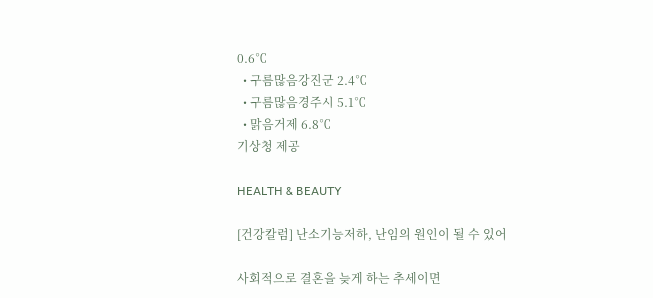0.6℃
  • 구름많음강진군 2.4℃
  • 구름많음경주시 5.1℃
  • 맑음거제 6.8℃
기상청 제공

HEALTH & BEAUTY

[건강칼럼] 난소기능저하, 난임의 원인이 될 수 있어

사회적으로 결혼을 늦게 하는 추세이면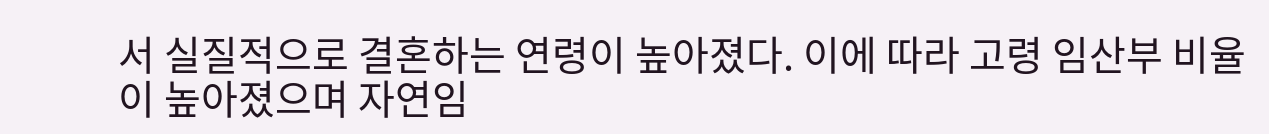서 실질적으로 결혼하는 연령이 높아졌다. 이에 따라 고령 임산부 비율이 높아졌으며 자연임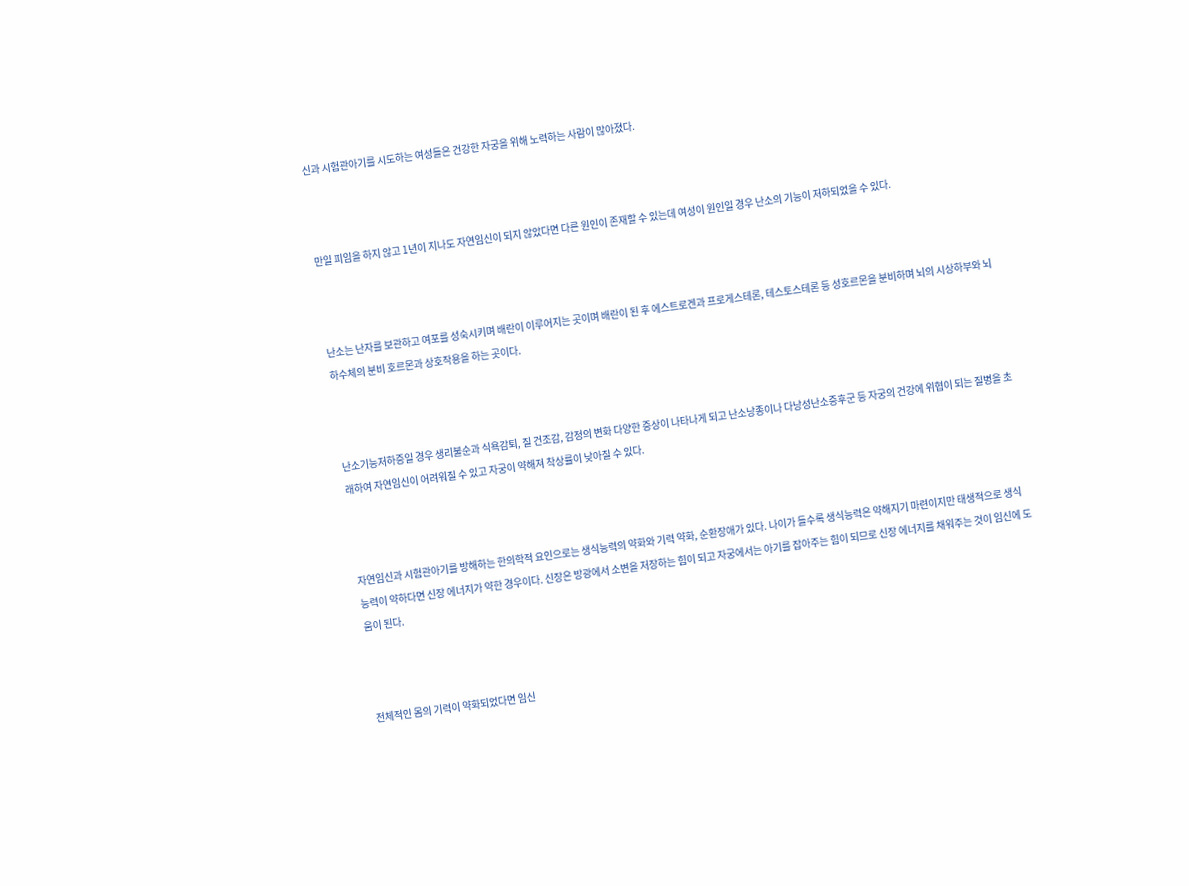신과 시험관아기를 시도하는 여성들은 건강한 자궁을 위해 노력하는 사람이 많아졌다.



만일 피임을 하지 않고 1년이 지나도 자연임신이 되지 않았다면 다른 원인이 존재할 수 있는데 여성이 원인일 경우 난소의 기능이 저하되었을 수 있다.



난소는 난자를 보관하고 여포를 성숙시키며 배란이 이루어지는 곳이며 배란이 된 후 에스트로겐과 프로게스테론, 테스토스테론 등 성호르몬을 분비하며 뇌의 시상하부와 뇌하수체의 분비 호르몬과 상호작용을 하는 곳이다.



난소기능저하증일 경우 생리불순과 식욕감퇴, 질 건조감, 감정의 변화 다양한 증상이 나타나게 되고 난소낭종이나 다낭성난소증후군 등 자궁의 건강에 위협이 되는 질병을 초래하여 자연임신이 어려워질 수 있고 자궁이 약해져 착상률이 낮아질 수 있다.



자연임신과 시험관아기를 방해하는 한의학적 요인으로는 생식능력의 약화와 기력 약화, 순환장애가 있다. 나이가 들수록 생식능력은 약해지기 마련이지만 태생적으로 생식능력이 약하다면 신장 에너지가 약한 경우이다. 신장은 방광에서 소변을 저장하는 힘이 되고 자궁에서는 아기를 잡아주는 힘이 되므로 신장 에너지를 채워주는 것이 임신에 도움이 된다.



전체적인 몸의 기력이 약화되었다면 임신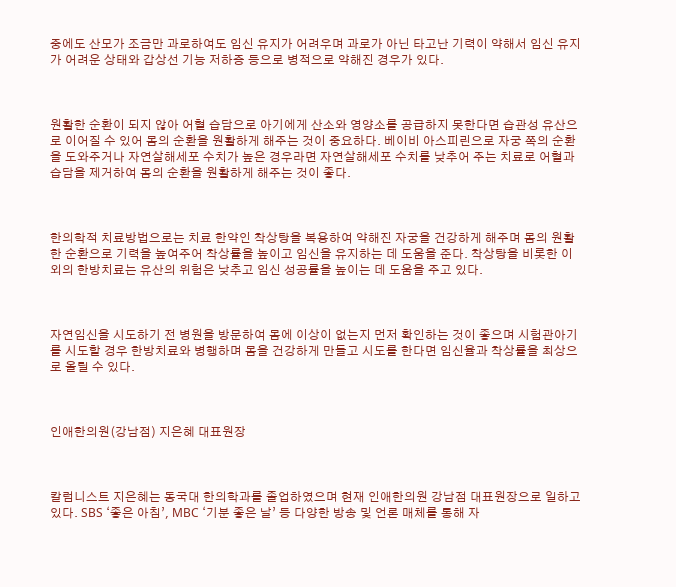중에도 산모가 조금만 과로하여도 임신 유지가 어려우며 과로가 아닌 타고난 기력이 약해서 임신 유지가 어려운 상태와 갑상선 기능 저하증 등으로 병적으로 약해진 경우가 있다.



원활한 순환이 되지 않아 어혈 습담으로 아기에게 산소와 영양소를 공급하지 못한다면 습관성 유산으로 이어질 수 있어 몸의 순환을 원활하게 해주는 것이 중요하다. 베이비 아스피린으로 자궁 쪽의 순환을 도와주거나 자연살해세포 수치가 높은 경우라면 자연살해세포 수치를 낮추어 주는 치료로 어혈과 습담을 제거하여 몸의 순환을 원활하게 해주는 것이 좋다.



한의학적 치료방법으로는 치료 한약인 착상탕을 복용하여 약해진 자궁을 건강하게 해주며 몸의 원활한 순환으로 기력을 높여주어 착상률을 높이고 임신을 유지하는 데 도움을 준다. 착상탕을 비롯한 이외의 한방치료는 유산의 위험은 낮추고 임신 성공률을 높이는 데 도움을 주고 있다.



자연임신을 시도하기 전 병원을 방문하여 몸에 이상이 없는지 먼저 확인하는 것이 좋으며 시험관아기를 시도할 경우 한방치료와 병행하며 몸을 건강하게 만들고 시도를 한다면 임신율과 착상률을 최상으로 올릴 수 있다.



인애한의원(강남점) 지은혜 대표원장



칼럼니스트 지은혜는 동국대 한의학과를 졸업하였으며 현재 인애한의원 강남점 대표원장으로 일하고 있다. SBS ‘좋은 아침’, MBC ‘기분 좋은 날’ 등 다양한 방송 및 언론 매체를 통해 자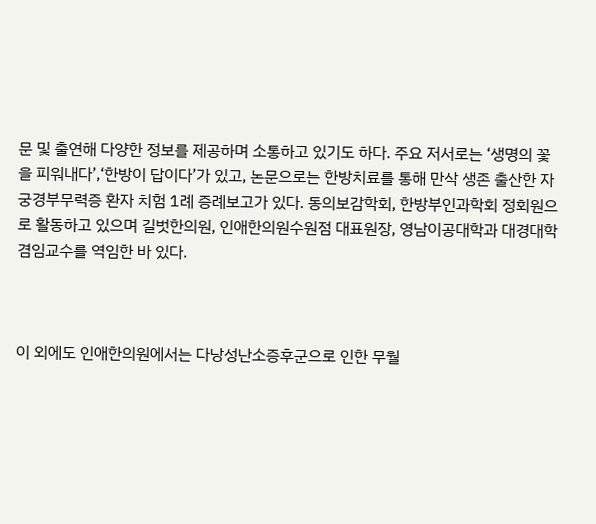문 및 출연해 다양한 정보를 제공하며 소통하고 있기도 하다. 주요 저서로는 ‘생명의 꽃을 피워내다’,‘한방이 답이다’가 있고, 논문으로는 한방치료를 통해 만삭 생존 출산한 자궁경부무력증 환자 치험 1례 증례보고가 있다. 동의보감학회, 한방부인과학회 정회원으로 활동하고 있으며 길벗한의원, 인애한의원수원점 대표원장, 영남이공대학과 대경대학 겸임교수를 역임한 바 있다.



이 외에도 인애한의원에서는 다낭성난소증후군으로 인한 무월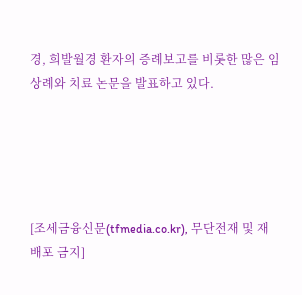경, 희발월경 환자의 증례보고를 비롯한 많은 임상례와 치료 논문을 발표하고 있다.





[조세금융신문(tfmedia.co.kr), 무단전재 및 재배포 금지]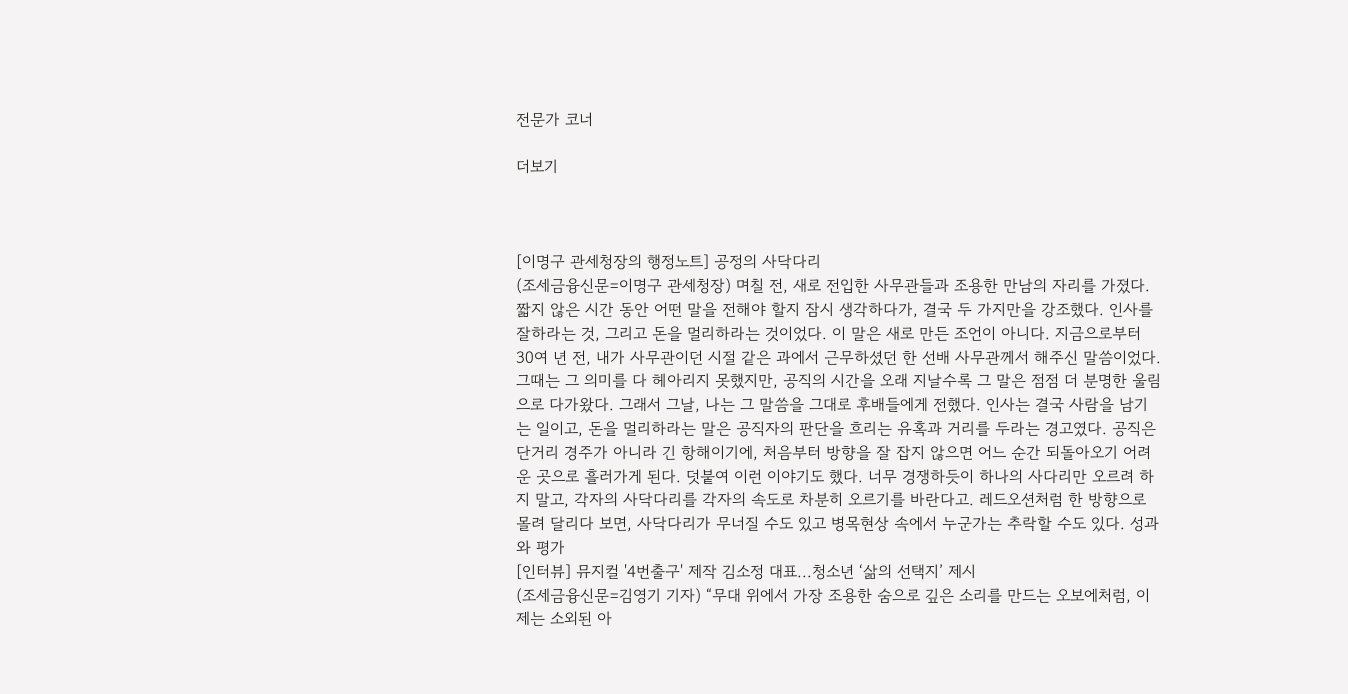전문가 코너

더보기



[이명구 관세청장의 행정노트] 공정의 사닥다리
(조세금융신문=이명구 관세청장) 며칠 전, 새로 전입한 사무관들과 조용한 만남의 자리를 가졌다. 짧지 않은 시간 동안 어떤 말을 전해야 할지 잠시 생각하다가, 결국 두 가지만을 강조했다. 인사를 잘하라는 것, 그리고 돈을 멀리하라는 것이었다. 이 말은 새로 만든 조언이 아니다. 지금으로부터 30여 년 전, 내가 사무관이던 시절 같은 과에서 근무하셨던 한 선배 사무관께서 해주신 말씀이었다. 그때는 그 의미를 다 헤아리지 못했지만, 공직의 시간을 오래 지날수록 그 말은 점점 더 분명한 울림으로 다가왔다. 그래서 그날, 나는 그 말씀을 그대로 후배들에게 전했다. 인사는 결국 사람을 남기는 일이고, 돈을 멀리하라는 말은 공직자의 판단을 흐리는 유혹과 거리를 두라는 경고였다. 공직은 단거리 경주가 아니라 긴 항해이기에, 처음부터 방향을 잘 잡지 않으면 어느 순간 되돌아오기 어려운 곳으로 흘러가게 된다. 덧붙여 이런 이야기도 했다. 너무 경쟁하듯이 하나의 사다리만 오르려 하지 말고, 각자의 사닥다리를 각자의 속도로 차분히 오르기를 바란다고. 레드오션처럼 한 방향으로 몰려 달리다 보면, 사닥다리가 무너질 수도 있고 병목현상 속에서 누군가는 추락할 수도 있다. 성과와 평가
[인터뷰] 뮤지컬 '4번출구' 제작 김소정 대표...청소년 ‘삶의 선택지’ 제시
(조세금융신문=김영기 기자) “무대 위에서 가장 조용한 숨으로 깊은 소리를 만드는 오보에처럼, 이제는 소외된 아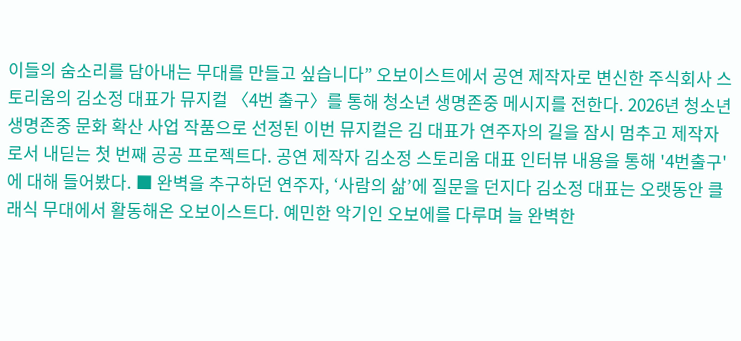이들의 숨소리를 담아내는 무대를 만들고 싶습니다” 오보이스트에서 공연 제작자로 변신한 주식회사 스토리움의 김소정 대표가 뮤지컬 〈4번 출구〉를 통해 청소년 생명존중 메시지를 전한다. 2026년 청소년 생명존중 문화 확산 사업 작품으로 선정된 이번 뮤지컬은 김 대표가 연주자의 길을 잠시 멈추고 제작자로서 내딛는 첫 번째 공공 프로젝트다. 공연 제작자 김소정 스토리움 대표 인터뷰 내용을 통해 '4번출구'에 대해 들어봤다. ■ 완벽을 추구하던 연주자, ‘사람의 삶’에 질문을 던지다 김소정 대표는 오랫동안 클래식 무대에서 활동해온 오보이스트다. 예민한 악기인 오보에를 다루며 늘 완벽한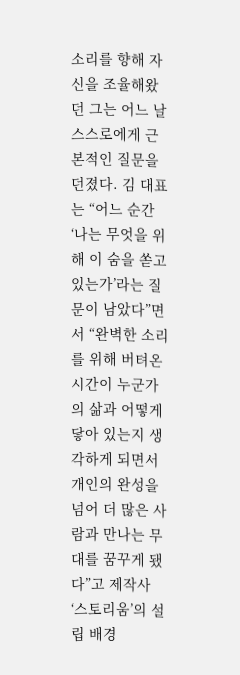소리를 향해 자신을 조율해왔던 그는 어느 날 스스로에게 근본적인 질문을 던졌다. 김 대표는 “어느 순간 ‘나는 무엇을 위해 이 숨을 쏟고 있는가’라는 질문이 남았다”면서 “완벽한 소리를 위해 버텨온 시간이 누군가의 삶과 어떻게 닿아 있는지 생각하게 되면서 개인의 완성을 넘어 더 많은 사람과 만나는 무대를 꿈꾸게 됐다”고 제작사 ‘스토리움’의 설립 배경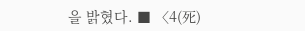을 밝혔다. ■ 〈4(死)